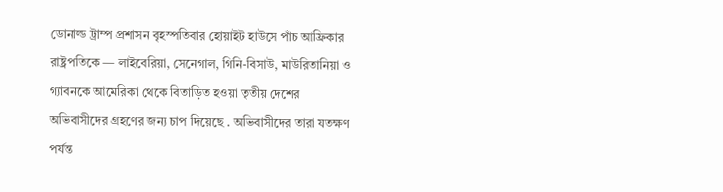ডোনাল্ড ট্রাম্প প্রশাসন বৃহস্পতিবার হোয়াইট হাউসে পাঁচ আফ্রিকার রাষ্ট্রপতিকে — লাইবেরিয়া, সেনেগাল, গিনি-বিসাউ, মাউরিতানিয়া ও গ্যাবনকে আমেরিকা থেকে বিতাড়িত হওয়া তৃতীয় দেশের অভিবাসীদের গ্রহণের জন্য চাপ দিয়েছে . অভিবাসীদের তারা যতক্ষণ পর্যন্ত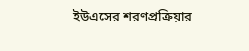ইউএসের শরণপ্রক্রিয়ার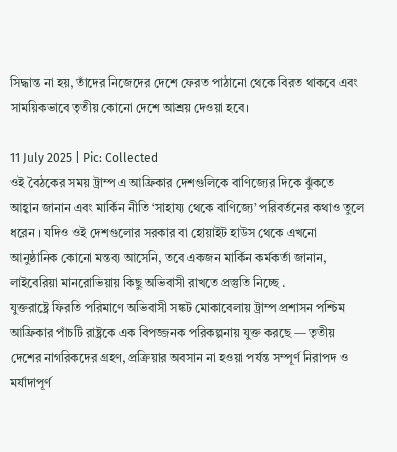সিদ্ধান্ত না হয়, তাঁদের নিজেদের দেশে ফেরত পাঠানো থেকে বিরত থাকবে এবং সাময়িকভাবে তৃতীয় কোনো দেশে আশ্রয় দেওয়া হবে।

11 July 2025 | Pic: Collected
ওই বৈঠকের সময় ট্রাম্প এ আফ্রিকার দেশগুলিকে বাণিজ্যের দিকে ঝুঁকতে আহ্বান জানান এবং মার্কিন নীতি ‘সাহায্য থেকে বাণিজ্যে’ পরিবর্তনের কথাও তুলে ধরেন । যদিও ওই দেশগুলোর সরকার বা হোয়াইট হাউস থেকে এখনো আনুষ্ঠানিক কোনো মন্তব্য আসেনি, তবে একজন মার্কিন কর্মকর্তা জানান, লাইবেরিয়া মানরোভিয়ায় কিছু অভিবাসী রাখতে প্রস্তুতি নিচ্ছে .
যুক্তরাষ্ট্রে ফিরতি পরিমাণে অভিবাসী সঙ্কট মোকাবেলায় ট্রাম্প প্রশাসন পশ্চিম আফ্রিকার পাঁচটি রাষ্ট্রকে এক বিপজ্জনক পরিকল্পনায় যুক্ত করছে — তৃতীয় দেশের নাগরিকদের গ্রহণ, প্রক্রিয়ার অবসান না হওয়া পর্যন্ত সম্পূর্ণ নিরাপদ ও মর্যাদাপূর্ণ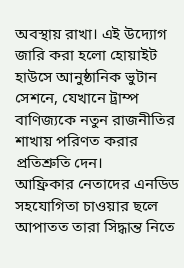অবস্থায় রাখা। এই উদ্যোগ জারি করা হলো হোয়াইট হাউসে আনুষ্ঠানিক ভুটান সেশনে, যেখানে ট্রাম্প বাণিজ্যকে নতুন রাজনীতির শাখায় পরিণত করার প্রতিশ্রুতি দেন।
আফ্রিকার নেতাদের এনডিড সহযোগিতা চাওয়ার ছলে আপাতত তারা সিদ্ধান্ত নিতে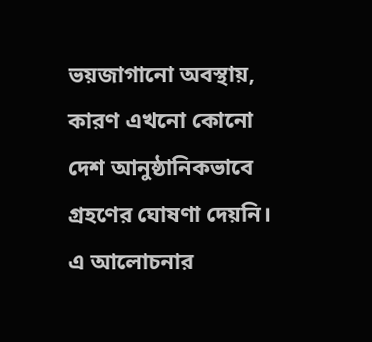ভয়জাগানো অবস্থায়, কারণ এখনো কোনো দেশ আনুষ্ঠানিকভাবে গ্রহণের ঘোষণা দেয়নি। এ আলোচনার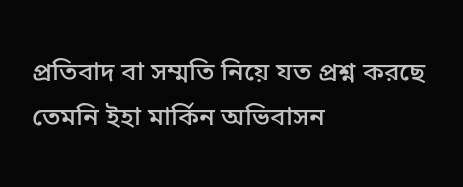প্রতিবাদ বা সম্মতি নিয়ে যত প্রশ্ন করছে তেমনি ইহা মার্কিন অভিবাসন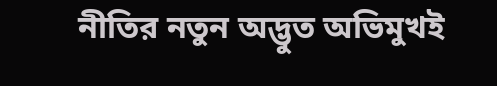নীতির নতুন অদ্ভুত অভিমুখই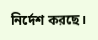নির্দেশ করছে।